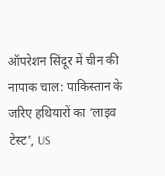ऑपरेशन सिंदूर में चीन की नापाक चाल: पाकिस्तान के जरिए हथियारों का ‘लाइव टेस्ट’, US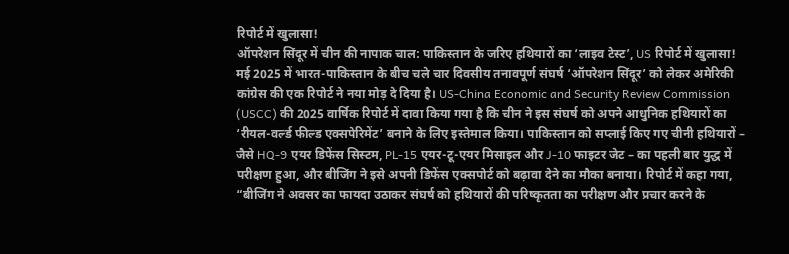रिपोर्ट में खुलासा!
ऑपरेशन सिंदूर में चीन की नापाक चाल: पाकिस्तान के जरिए हथियारों का ‘लाइव टेस्ट’, US रिपोर्ट में खुलासा!
मई 2025 में भारत-पाकिस्तान के बीच चले चार दिवसीय तनावपूर्ण संघर्ष ‘ऑपरेशन सिंदूर’ को लेकर अमेरिकी कांग्रेस की एक रिपोर्ट ने नया मोड़ दे दिया है। US-China Economic and Security Review Commission (USCC) की 2025 वार्षिक रिपोर्ट में दावा किया गया है कि चीन ने इस संघर्ष को अपने आधुनिक हथियारों का ‘रीयल-वर्ल्ड फील्ड एक्सपेरिमेंट’ बनाने के लिए इस्तेमाल किया। पाकिस्तान को सप्लाई किए गए चीनी हथियारों – जैसे HQ-9 एयर डिफेंस सिस्टम, PL-15 एयर-टू-एयर मिसाइल और J-10 फाइटर जेट – का पहली बार युद्ध में परीक्षण हुआ, और बीजिंग ने इसे अपनी डिफेंस एक्सपोर्ट को बढ़ावा देने का मौका बनाया। रिपोर्ट में कहा गया, “बीजिंग ने अवसर का फायदा उठाकर संघर्ष को हथियारों की परिष्कृतता का परीक्षण और प्रचार करने के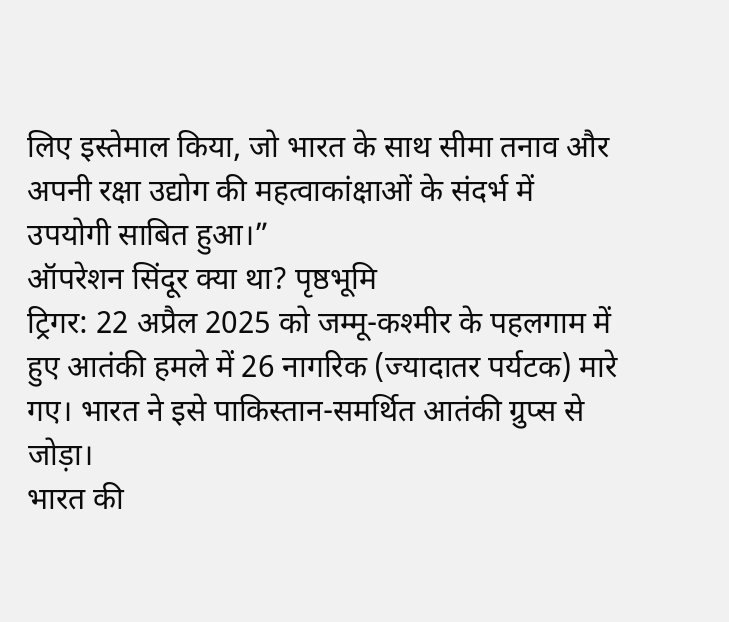लिए इस्तेमाल किया, जो भारत के साथ सीमा तनाव और अपनी रक्षा उद्योग की महत्वाकांक्षाओं के संदर्भ में उपयोगी साबित हुआ।”
ऑपरेशन सिंदूर क्या था? पृष्ठभूमि
ट्रिगर: 22 अप्रैल 2025 को जम्मू-कश्मीर के पहलगाम में हुए आतंकी हमले में 26 नागरिक (ज्यादातर पर्यटक) मारे गए। भारत ने इसे पाकिस्तान-समर्थित आतंकी ग्रुप्स से जोड़ा।
भारत की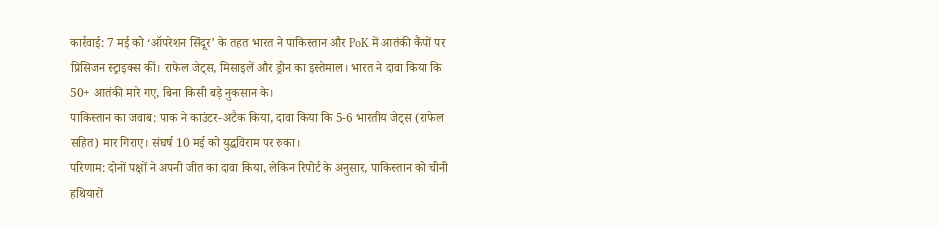कार्रवाई: 7 मई को ‘ऑपरेशन सिंदूर’ के तहत भारत ने पाकिस्तान और PoK में आतंकी कैंपों पर प्रिसिजन स्ट्राइक्स कीं। राफेल जेट्स, मिसाइलें और ड्रोन का इस्तेमाल। भारत ने दावा किया कि 50+ आतंकी मारे गए, बिना किसी बड़े नुकसान के।
पाकिस्तान का जवाब: पाक ने काउंटर-अटैक किया, दावा किया कि 5-6 भारतीय जेट्स (राफेल सहित) मार गिराए। संघर्ष 10 मई को युद्धविराम पर रुका।
परिणाम: दोनों पक्षों ने अपनी जीत का दावा किया, लेकिन रिपोर्ट के अनुसार, पाकिस्तान को चीनी हथियारों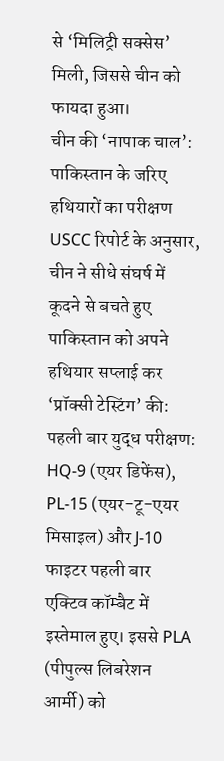से ‘मिलिट्री सक्सेस’ मिली, जिससे चीन को फायदा हुआ।
चीन की ‘नापाक चाल’: पाकिस्तान के जरिए हथियारों का परीक्षण
USCC रिपोर्ट के अनुसार, चीन ने सीधे संघर्ष में कूदने से बचते हुए पाकिस्तान को अपने हथियार सप्लाई कर ‘प्रॉक्सी टेस्टिंग’ की:
पहली बार युद्ध परीक्षण: HQ-9 (एयर डिफेंस), PL-15 (एयर-टू-एयर मिसाइल) और J-10 फाइटर पहली बार एक्टिव कॉम्बैट में इस्तेमाल हुए। इससे PLA (पीपुल्स लिबरेशन आर्मी) को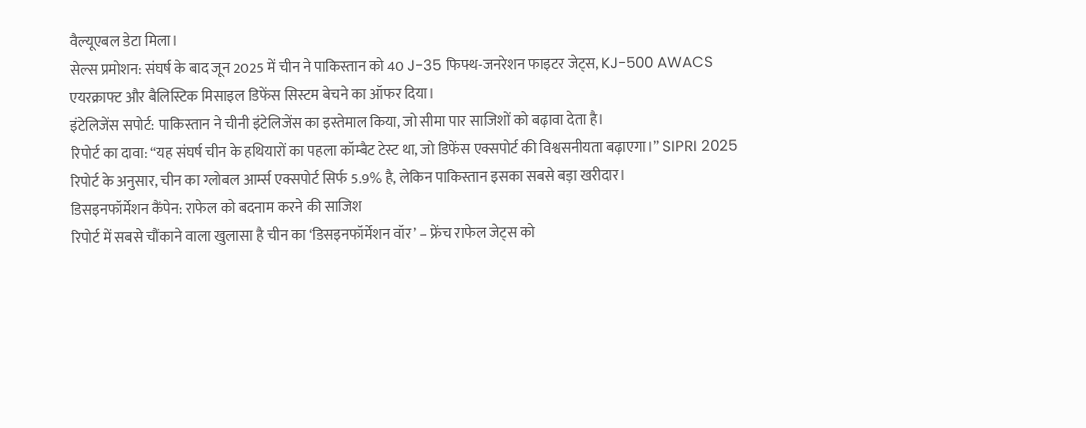वैल्यूएबल डेटा मिला।
सेल्स प्रमोशन: संघर्ष के बाद जून 2025 में चीन ने पाकिस्तान को 40 J-35 फिफ्थ-जनरेशन फाइटर जेट्स, KJ-500 AWACS एयरक्राफ्ट और बैलिस्टिक मिसाइल डिफेंस सिस्टम बेचने का ऑफर दिया।
इंटेलिजेंस सपोर्ट: पाकिस्तान ने चीनी इंटेलिजेंस का इस्तेमाल किया, जो सीमा पार साजिशों को बढ़ावा देता है।
रिपोर्ट का दावा: “यह संघर्ष चीन के हथियारों का पहला कॉम्बैट टेस्ट था, जो डिफेंस एक्सपोर्ट की विश्वसनीयता बढ़ाएगा।” SIPRI 2025 रिपोर्ट के अनुसार, चीन का ग्लोबल आर्म्स एक्सपोर्ट सिर्फ 5.9% है, लेकिन पाकिस्तान इसका सबसे बड़ा खरीदार।
डिसइनफॉर्मेशन कैंपेन: राफेल को बदनाम करने की साजिश
रिपोर्ट में सबसे चौंकाने वाला खुलासा है चीन का ‘डिसइनफॉर्मेशन वॉर’ – फ्रेंच राफेल जेट्स को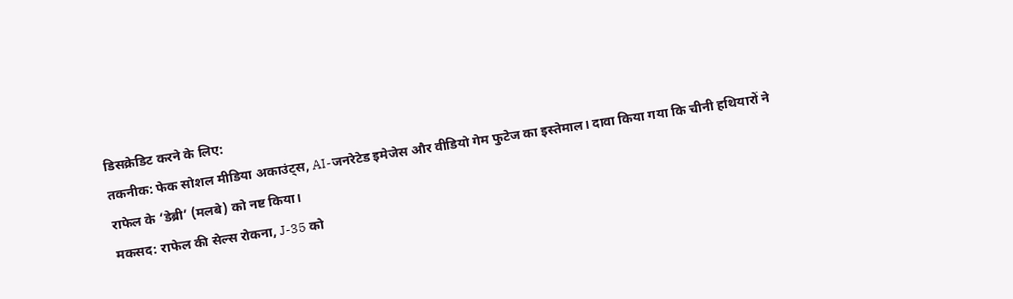डिसक्रेडिट करने के लिए:
तकनीक: फेक सोशल मीडिया अकाउंट्स, AI-जनरेटेड इमेजेस और वीडियो गेम फुटेज का इस्तेमाल। दावा किया गया कि चीनी हथियारों ने राफेल के ‘डेब्री’ (मलबे) को नष्ट किया।
मकसद: राफेल की सेल्स रोकना, J-35 को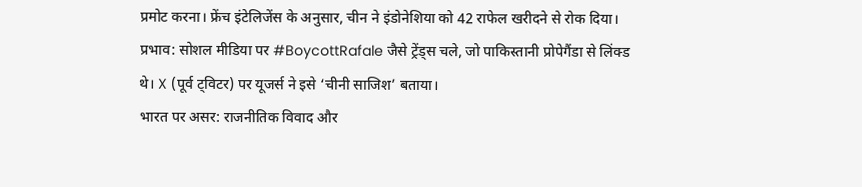प्रमोट करना। फ्रेंच इंटेलिजेंस के अनुसार, चीन ने इंडोनेशिया को 42 राफेल खरीदने से रोक दिया।
प्रभाव: सोशल मीडिया पर #BoycottRafale जैसे ट्रेंड्स चले, जो पाकिस्तानी प्रोपेगैंडा से लिंक्ड थे। X (पूर्व ट्विटर) पर यूजर्स ने इसे ‘चीनी साजिश’ बताया।
भारत पर असर: राजनीतिक विवाद और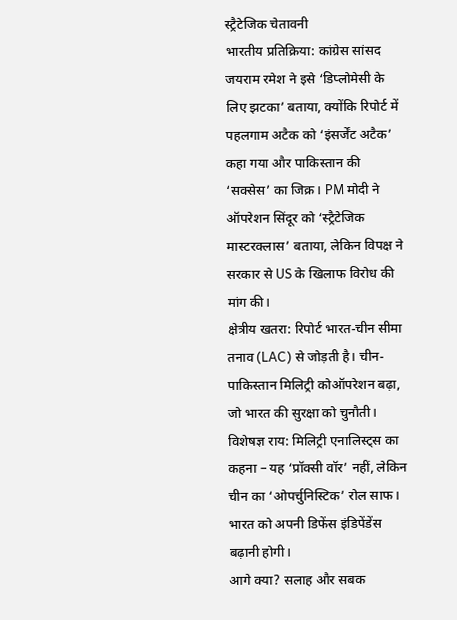स्ट्रैटेजिक चेतावनी
भारतीय प्रतिक्रिया: कांग्रेस सांसद जयराम रमेश ने इसे ‘डिप्लोमेसी के लिए झटका’ बताया, क्योंकि रिपोर्ट में पहलगाम अटैक को ‘इंसर्जेंट अटैक’ कहा गया और पाकिस्तान की ‘सक्सेस’ का जिक्र। PM मोदी ने ऑपरेशन सिंदूर को ‘स्ट्रैटेजिक मास्टरक्लास’ बताया, लेकिन विपक्ष ने सरकार से US के खिलाफ विरोध की मांग की।
क्षेत्रीय खतरा: रिपोर्ट भारत-चीन सीमा तनाव (LAC) से जोड़ती है। चीन-पाकिस्तान मिलिट्री कोऑपरेशन बढ़ा, जो भारत की सुरक्षा को चुनौती।
विशेषज्ञ राय: मिलिट्री एनालिस्ट्स का कहना – यह ‘प्रॉक्सी वॉर’ नहीं, लेकिन चीन का ‘ओपर्चुनिस्टिक’ रोल साफ। भारत को अपनी डिफेंस इंडिपेंडेंस बढ़ानी होगी।
आगे क्या? सलाह और सबक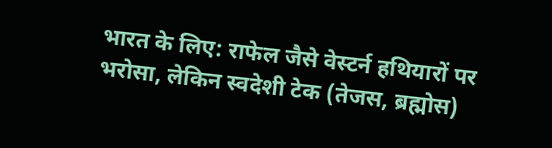भारत के लिए: राफेल जैसे वेस्टर्न हथियारों पर भरोसा, लेकिन स्वदेशी टेक (तेजस, ब्रह्मोस)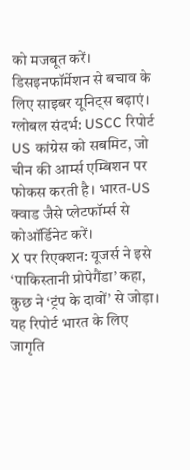को मजबूत करें। डिसइनफॉर्मेशन से बचाव के लिए साइबर यूनिट्स बढ़ाएं।
ग्लोबल संदर्भ: USCC रिपोर्ट US कांग्रेस को सबमिट, जो चीन की आर्म्स एम्बिशन पर फोकस करती है। भारत-US क्वाड जैसे प्लेटफॉर्म्स से कोऑर्डिनेट करें।
X पर रिएक्शन: यूजर्स ने इसे ‘पाकिस्तानी प्रोपेगैंडा’ कहा, कुछ ने ‘ट्रंप के दावों’ से जोड़ा।
यह रिपोर्ट भारत के लिए जागृति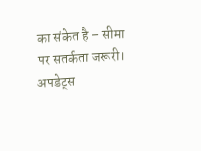का संकेत है – सीमा पर सतर्कता जरूरी। अपडेट्स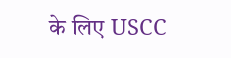के लिए USCC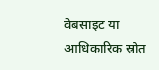वेबसाइट या आधिकारिक स्रोत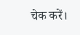चेक करें।